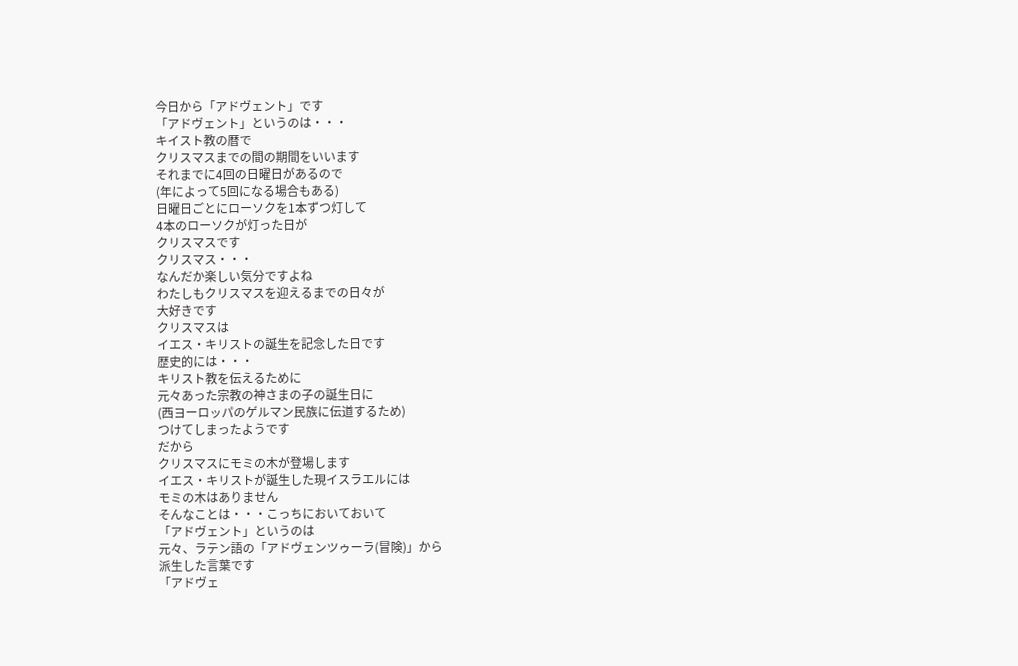今日から「アドヴェント」です
「アドヴェント」というのは・・・
キイスト教の暦で
クリスマスまでの間の期間をいいます
それまでに4回の日曜日があるので
(年によって5回になる場合もある)
日曜日ごとにローソクを1本ずつ灯して
4本のローソクが灯った日が
クリスマスです
クリスマス・・・
なんだか楽しい気分ですよね
わたしもクリスマスを迎えるまでの日々が
大好きです
クリスマスは
イエス・キリストの誕生を記念した日です
歴史的には・・・
キリスト教を伝えるために
元々あった宗教の神さまの子の誕生日に
(西ヨーロッパのゲルマン民族に伝道するため)
つけてしまったようです
だから
クリスマスにモミの木が登場します
イエス・キリストが誕生した現イスラエルには
モミの木はありません
そんなことは・・・こっちにおいておいて
「アドヴェント」というのは
元々、ラテン語の「アドヴェンツゥーラ(冒険)」から
派生した言葉です
「アドヴェ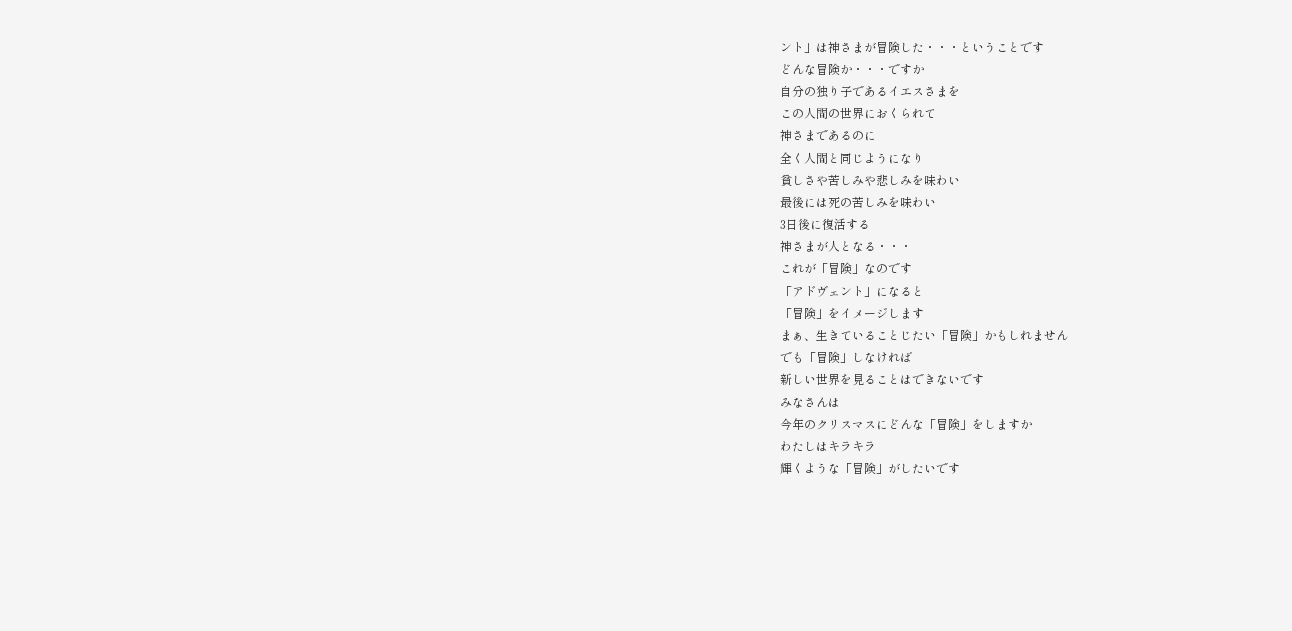ント」は神さまが冒険した・・・ということです
どんな冒険か・・・ですか
自分の独り子であるイエスさまを
この人間の世界におくられて
神さまであるのに
全く人間と同じようになり
貧しさや苦しみや悲しみを味わい
最後には死の苦しみを味わい
3日後に復活する
神さまが人となる・・・
これが「冒険」なのです
「アドヴェント」になると
「冒険」をイメージします
まぁ、生きていることじたい「冒険」かもしれません
でも「冒険」しなければ
新しい世界を見ることはできないです
みなさんは
今年のクリスマスにどんな「冒険」をしますか
わたしはキラキラ
輝くような「冒険」がしたいです